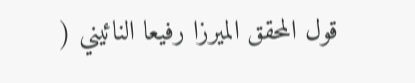قول المحقق الميرزا رفيعا النائيني (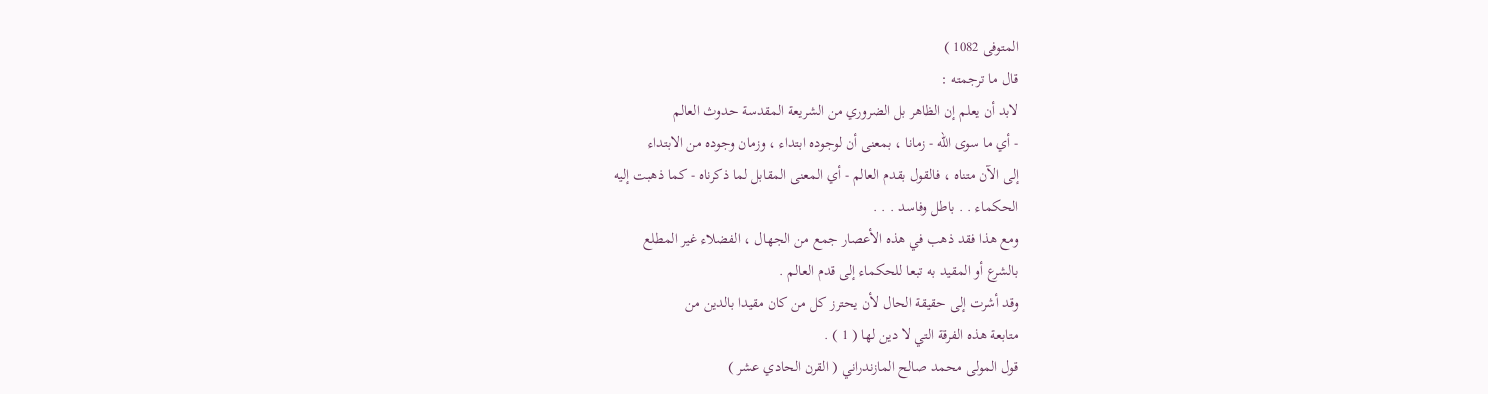المتوفى 1082 )
قال ما ترجمته :
لابد أن يعلم إن الظاهر بل الضروري من الشريعة المقدسة حدوث العالم
- أي ما سوى الله - زمانا ، بمعنى أن لوجوده ابتداء ، وزمان وجوده من الابتداء
إلى الآن متناه ، فالقول بقدم العالم - أي المعنى المقابل لما ذكرناه - كما ذهبت إليه
الحكماء . . باطل وفاسد . . .
ومع هذا فقد ذهب في هذه الأعصار جمع من الجهال ، الفضلاء غير المطلع
بالشرع أو المقيد به تبعا للحكماء إلى قدم العالم .
وقد أشرت إلى حقيقة الحال لأن يحترز كل من كان مقيدا بالدين من
متابعة هذه الفرقة التي لا دين لها ( 1 ) .
قول المولى محمد صالح المازندراني ( القرن الحادي عشر )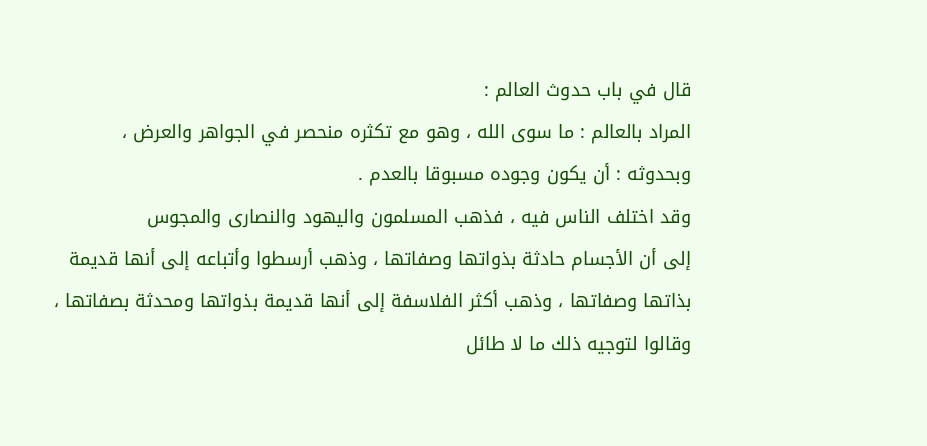قال في باب حدوث العالم :
المراد بالعالم : ما سوى الله ، وهو مع تكثره منحصر في الجواهر والعرض ،
وبحدوثه : أن يكون وجوده مسبوقا بالعدم .
وقد اختلف الناس فيه ، فذهب المسلمون واليهود والنصارى والمجوس
إلى أن الأجسام حادثة بذواتها وصفاتها ، وذهب أرسطوا وأتباعه إلى أنها قديمة
بذاتها وصفاتها ، وذهب أكثر الفلاسفة إلى أنها قديمة بذواتها ومحدثة بصفاتها ،
وقالوا لتوجيه ذلك ما لا طائل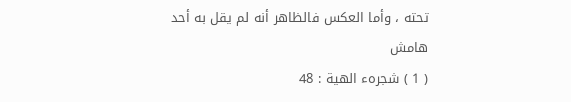تحته ، وأما العكس فالظاهر أنه لم يقل به أحد
هامش
( 1 ) شجرهء الهية : 48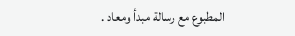المطبوع مع رسالة مبدأ ومعاد .